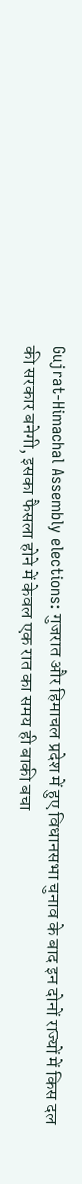Gujrat-Himachal Assembly elections: गुजरात और हिमाचल प्रदेश में हुए विधानसभा चुनाव के बाद इन दोनों राज्यों में किस दल की सरकार बनेगी, इसका फैसला होने में केवल एक रात का समय ही बाकी बचा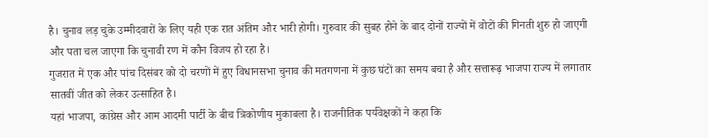है। चुनाव लड़ चुके उम्मीदवारों के लिए यही एक रात अंतिम और भारी होगी। गुरुवार की सुबह होने के बाद दोनों राज्यों में वोटों की गिनती शुरु हो जाएगी और पता चल जाएगा कि चुनावी रण में कौन विजय हो रहा है।
गुजरात में एक और पांच दिसंबर को दो चरणों में हुए विधानसभा चुनाव की मतगणना में कुछ घंटों का समय बचा है और सत्तारूढ़ भाजपा राज्य में लगातार सातवीं जीत को लेकर उत्साहित है।
यहां भाजपा, कांग्रेस और आम आदमी पार्टी के बीच त्रिकोणीय मुकाबला है। राजनीतिक पर्यवेक्षकों ने कहा कि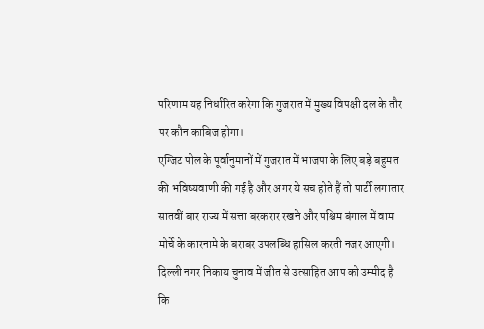परिणाम यह निर्धारित करेगा कि गुजरात में मुख्य विपक्षी दल के तौर पर कौन काबिज होगा।
एग्जिट पोल के पूर्वानुमानों में गुजरात में भाजपा के लिए बड़े बहुमत की भविष्यवाणी की गई है और अगर ये सच होते हैं तो पार्टी लगातार सातवीं बार राज्य में सत्ता बरकरार रखने और पश्चिम बंगाल में वाम मोर्चे के कारनामे के बराबर उपलब्धि हासिल करती नजर आएगी।
दिल्ली नगर निकाय चुनाव में जीत से उत्साहित आप को उम्मीद है कि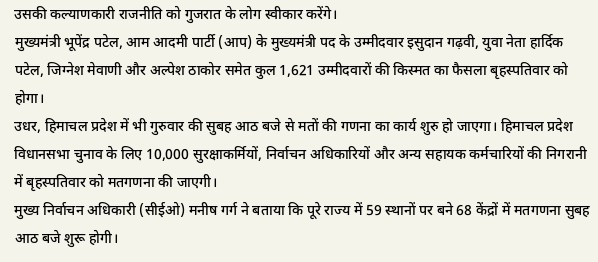उसकी कल्याणकारी राजनीति को गुजरात के लोग स्वीकार करेंगे।
मुख्यमंत्री भूपेंद्र पटेल, आम आदमी पार्टी (आप) के मुख्यमंत्री पद के उम्मीदवार इसुदान गढ़वी, युवा नेता हार्दिक पटेल, जिग्नेश मेवाणी और अल्पेश ठाकोर समेत कुल 1,621 उम्मीदवारों की किस्मत का फैसला बृहस्पतिवार को होगा।
उधर, हिमाचल प्रदेश में भी गुरुवार की सुबह आठ बजे से मतों की गणना का कार्य शुरु हो जाएगा। हिमाचल प्रदेश विधानसभा चुनाव के लिए 10,000 सुरक्षाकर्मियों, निर्वाचन अधिकारियों और अन्य सहायक कर्मचारियों की निगरानी में बृहस्पतिवार को मतगणना की जाएगी।
मुख्य निर्वाचन अधिकारी (सीईओ) मनीष गर्ग ने बताया कि पूरे राज्य में 59 स्थानों पर बने 68 केंद्रों में मतगणना सुबह आठ बजे शुरू होगी।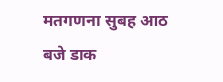मतगणना सुबह आठ बजे डाक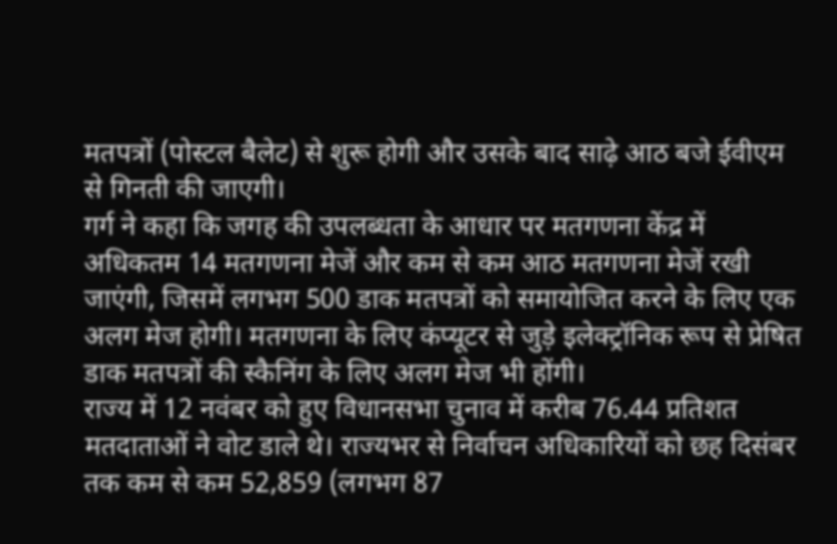मतपत्रों (पोस्टल बैलेट) से शुरू होगी और उसके बाद साढ़े आठ बजे ईवीएम से गिनती की जाएगी।
गर्ग ने कहा कि जगह की उपलब्धता के आधार पर मतगणना केंद्र में अधिकतम 14 मतगणना मेजें और कम से कम आठ मतगणना मेजें रखी जाएंगी, जिसमें लगभग 500 डाक मतपत्रों को समायोजित करने के लिए एक अलग मेज होगी। मतगणना के लिए कंप्यूटर से जुड़े इलेक्ट्रॉनिक रूप से प्रेषित डाक मतपत्रों की स्कैनिंग के लिए अलग मेज भी होंगी।
राज्य में 12 नवंबर को हुए विधानसभा चुनाव में करीब 76.44 प्रतिशत मतदाताओं ने वोट डाले थे। राज्यभर से निर्वाचन अधिकारियों को छह दिसंबर तक कम से कम 52,859 (लगभग 87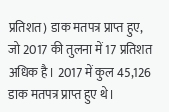प्रतिशत) डाक मतपत्र प्राप्त हुए, जो 2017 की तुलना में 17 प्रतिशत अधिक है। 2017 में कुल 45,126 डाक मतपत्र प्राप्त हुए थे।